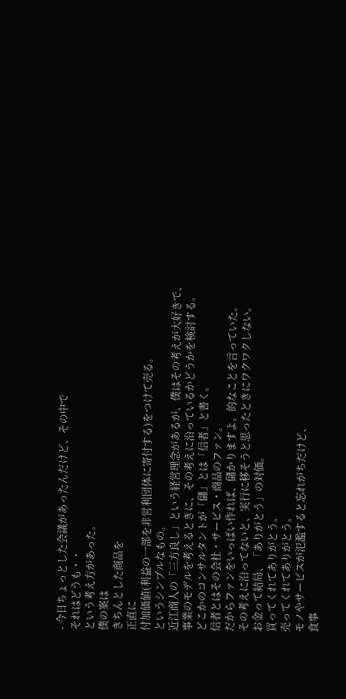- 今日ちょっとした会議があったんだけど、その中で
それはどうも・・
という考え方があった。
僕の案は
きちんとした商品を
正直に
付加価値(利益の一部を非営利団体に寄付する)をつけて売る。
というシンプルなもの。
近江商人の「三方良し」という経営理念があるが、僕はその考えが大好きで、
事業のモデルを考えるときに、その考えに沿っているかどうかを検討する。
どこかのコンサルタントが「儲」とは「信者」と書く。
信者とはその会社・サービス・商品のファン。
だからファンをいっぱい作れば、儲かりますよ。的なことを言っていた。
その考えに沿ってないと、実行に移そうと思ったときにワクワクしない。
お金って結局、「ありがとう」の対価。
買ってくれてありがとう。
売ってくれてありがとう。
モノやサービスが氾濫すると忘れがちだけど、
食事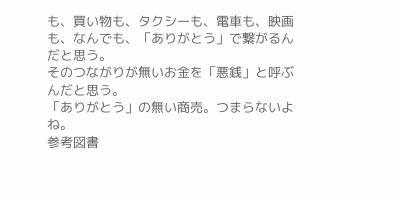も、買い物も、タクシーも、電車も、映画も、なんでも、「ありがとう」で繋がるんだと思う。
そのつながりが無いお金を「悪銭」と呼ぶんだと思う。
「ありがとう」の無い商売。つまらないよね。
参考図書